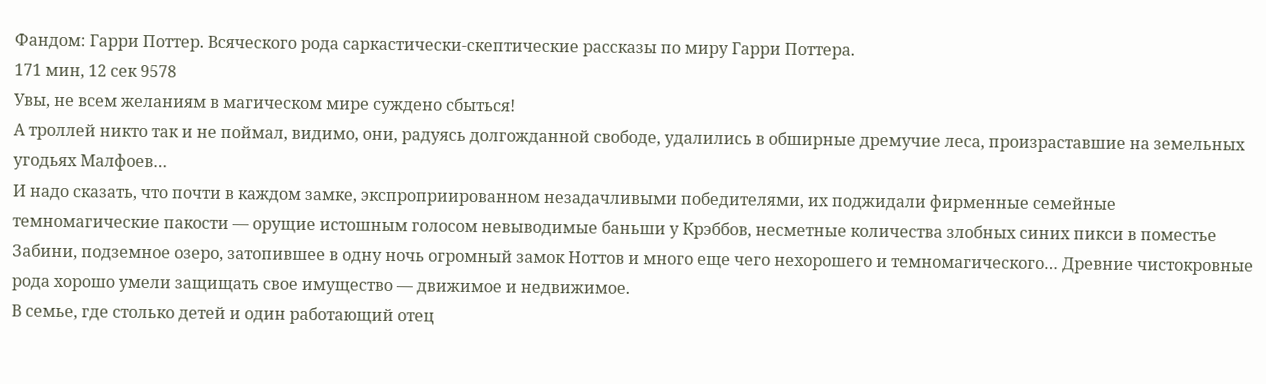Фандом: Гарри Поттер. Всяческого рода саркастически-скептические рассказы по миру Гарри Поттера.
171 мин, 12 сек 9578
Увы, не всем желаниям в магическом мире суждено сбыться!
А троллей никто так и не поймал, видимо, они, радуясь долгожданной свободе, удалились в обширные дремучие леса, произраставшие на земельных угодьях Малфоев…
И надо сказать, что почти в каждом замке, экспроприированном незадачливыми победителями, их поджидали фирменные семейные темномагические пакости — орущие истошным голосом невыводимые баньши у Крэббов, несметные количества злобных синих пикси в поместье Забини, подземное озеро, затопившее в одну ночь огромный замок Ноттов и много еще чего нехорошего и темномагического… Древние чистокровные рода хорошо умели защищать свое имущество — движимое и недвижимое.
В семье, где столько детей и один работающий отец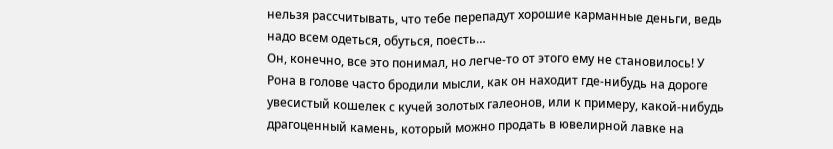нельзя рассчитывать, что тебе перепадут хорошие карманные деньги, ведь надо всем одеться, обуться, поесть…
Он, конечно, все это понимал, но легче-то от этого ему не становилось! У Рона в голове часто бродили мысли, как он находит где-нибудь на дороге увесистый кошелек с кучей золотых галеонов, или к примеру, какой-нибудь драгоценный камень, который можно продать в ювелирной лавке на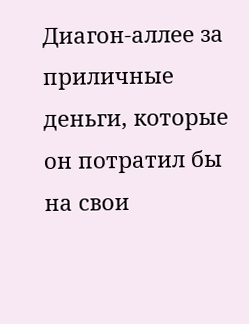Диагон-аллее за приличные деньги, которые он потратил бы на свои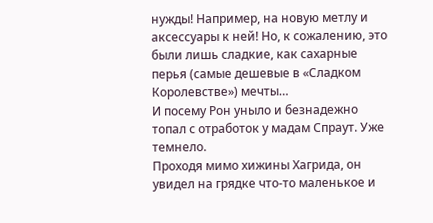нужды! Например, на новую метлу и аксессуары к ней! Но, к сожалению, это были лишь сладкие, как сахарные перья (самые дешевые в «Сладком Королевстве») мечты…
И посему Рон уныло и безнадежно топал с отработок у мадам Спраут. Уже темнело.
Проходя мимо хижины Хагрида, он увидел на грядке что-то маленькое и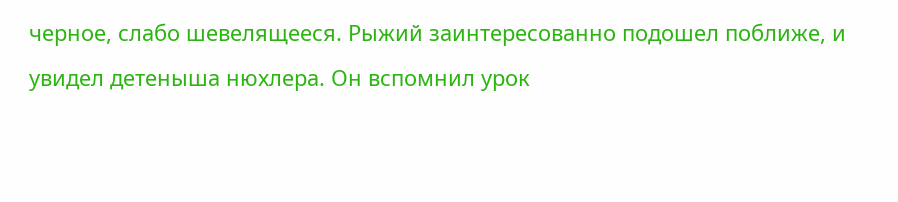черное, слабо шевелящееся. Рыжий заинтересованно подошел поближе, и увидел детеныша нюхлера. Он вспомнил урок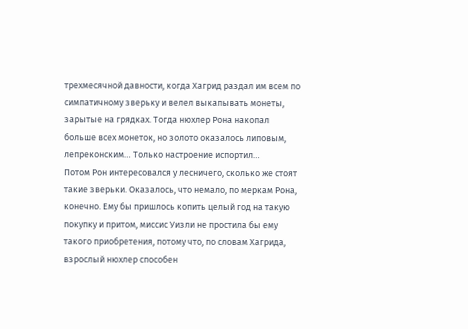трехмесячной давности, когда Хагрид раздал им всем по симпатичному зверьку и велел выкапывать монеты, зарытые на грядках. Тогда нюхлер Рона накопал больше всех монеток, но золото оказалось липовым, лепреконским… Только настроение испортил…
Потом Рон интересовался у лесничего, сколько же стоят такие зверьки. Оказалось, что немало, по меркам Рона, конечно. Ему бы пришлось копить целый год на такую покупку и притом, миссис Уизли не простила бы ему такого приобретения, потому что, по словам Хагрида, взрослый нюхлер способен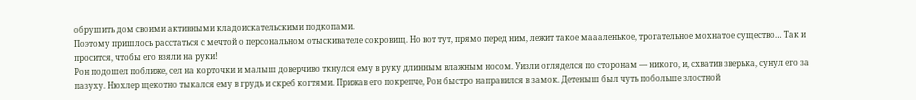обрушить дом своими активными кладоискательскими подкопами.
Поэтому пришлось расстаться с мечтой о персональном отыскивателе сокровищ. Но вот тут, прямо перед ним, лежит такое маааленькое, трогательное мохнатое существо… Так и просится, чтобы его взяли на руки!
Рон подошел поближе, сел на корточки и малыш доверчиво ткнулся ему в руку длинным влажным носом. Уизли огляделся по сторонам — никого, и, схватив зверька, сунул его за пазуху. Нюхлер щекотно тыкался ему в грудь и скреб когтями. Прижав его покрепче, Рон быстро направился в замок. Детеныш был чуть побольше злостной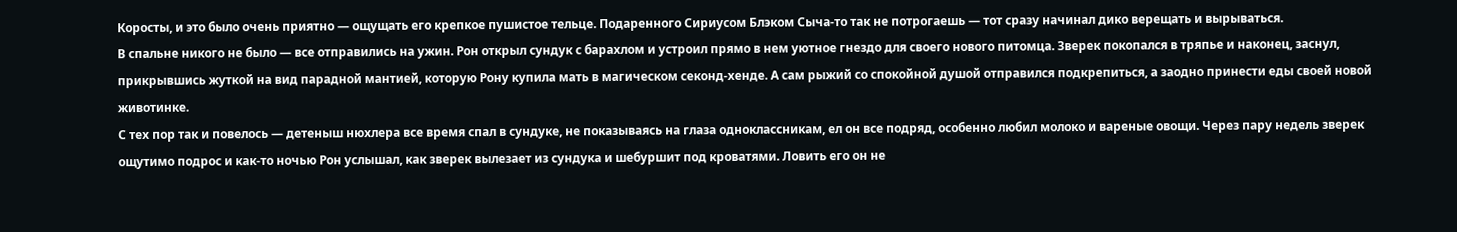Коросты, и это было очень приятно — ощущать его крепкое пушистое тельце. Подаренного Сириусом Блэком Сыча-то так не потрогаешь — тот сразу начинал дико верещать и вырываться.
В спальне никого не было — все отправились на ужин. Рон открыл сундук с барахлом и устроил прямо в нем уютное гнездо для своего нового питомца. Зверек покопался в тряпье и наконец, заснул, прикрывшись жуткой на вид парадной мантией, которую Рону купила мать в магическом секонд-хенде. А сам рыжий со спокойной душой отправился подкрепиться, а заодно принести еды своей новой животинке.
С тех пор так и повелось — детеныш нюхлера все время спал в сундуке, не показываясь на глаза одноклассникам, ел он все подряд, особенно любил молоко и вареные овощи. Через пару недель зверек ощутимо подрос и как-то ночью Рон услышал, как зверек вылезает из сундука и шебуршит под кроватями. Ловить его он не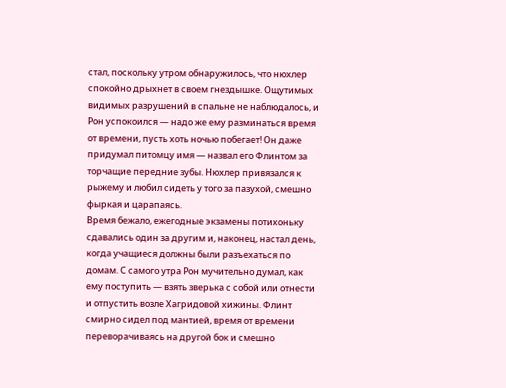стал, поскольку утром обнаружилось, что нюхлер спокойно дрыхнет в своем гнездышке. Ощутимых видимых разрушений в спальне не наблюдалось, и Рон успокоился — надо же ему разминаться время от времени, пусть хоть ночью побегает! Он даже придумал питомцу имя — назвал его Флинтом за торчащие передние зубы. Нюхлер привязался к рыжему и любил сидеть у того за пазухой, смешно фыркая и царапаясь.
Время бежало, ежегодные экзамены потихоньку сдавались один за другим и, наконец, настал день, когда учащиеся должны были разъехаться по домам. С самого утра Рон мучительно думал, как ему поступить — взять зверька с собой или отнести и отпустить возле Хагридовой хижины. Флинт смирно сидел под мантией, время от времени переворачиваясь на другой бок и смешно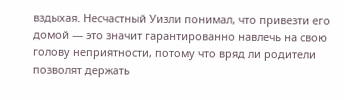вздыхая. Несчастный Уизли понимал, что привезти его домой — это значит гарантированно навлечь на свою голову неприятности, потому что вряд ли родители позволят держать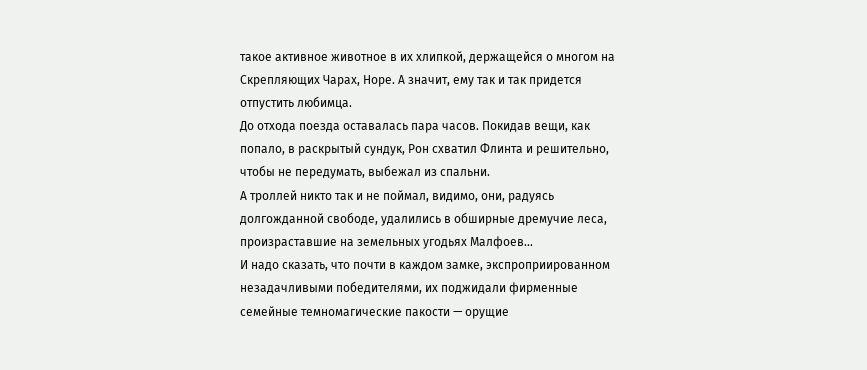такое активное животное в их хлипкой, держащейся о многом на Скрепляющих Чарах, Норе. А значит, ему так и так придется отпустить любимца.
До отхода поезда оставалась пара часов. Покидав вещи, как попало, в раскрытый сундук, Рон схватил Флинта и решительно, чтобы не передумать, выбежал из спальни.
А троллей никто так и не поймал, видимо, они, радуясь долгожданной свободе, удалились в обширные дремучие леса, произраставшие на земельных угодьях Малфоев…
И надо сказать, что почти в каждом замке, экспроприированном незадачливыми победителями, их поджидали фирменные семейные темномагические пакости — орущие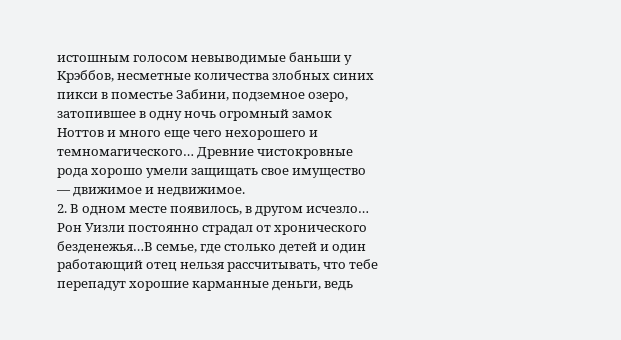истошным голосом невыводимые баньши у Крэббов, несметные количества злобных синих пикси в поместье Забини, подземное озеро, затопившее в одну ночь огромный замок Ноттов и много еще чего нехорошего и темномагического… Древние чистокровные рода хорошо умели защищать свое имущество — движимое и недвижимое.
2. В одном месте появилось, в другом исчезло…
Рон Уизли постоянно страдал от хронического безденежья…В семье, где столько детей и один работающий отец нельзя рассчитывать, что тебе перепадут хорошие карманные деньги, ведь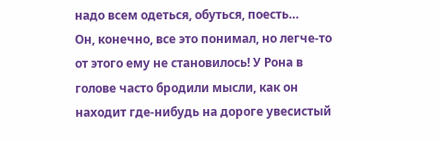надо всем одеться, обуться, поесть…
Он, конечно, все это понимал, но легче-то от этого ему не становилось! У Рона в голове часто бродили мысли, как он находит где-нибудь на дороге увесистый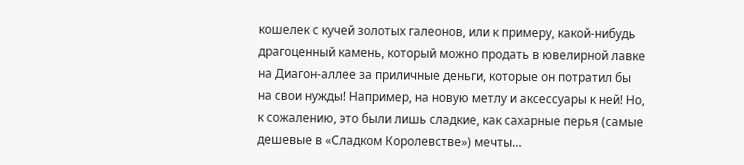кошелек с кучей золотых галеонов, или к примеру, какой-нибудь драгоценный камень, который можно продать в ювелирной лавке на Диагон-аллее за приличные деньги, которые он потратил бы на свои нужды! Например, на новую метлу и аксессуары к ней! Но, к сожалению, это были лишь сладкие, как сахарные перья (самые дешевые в «Сладком Королевстве») мечты…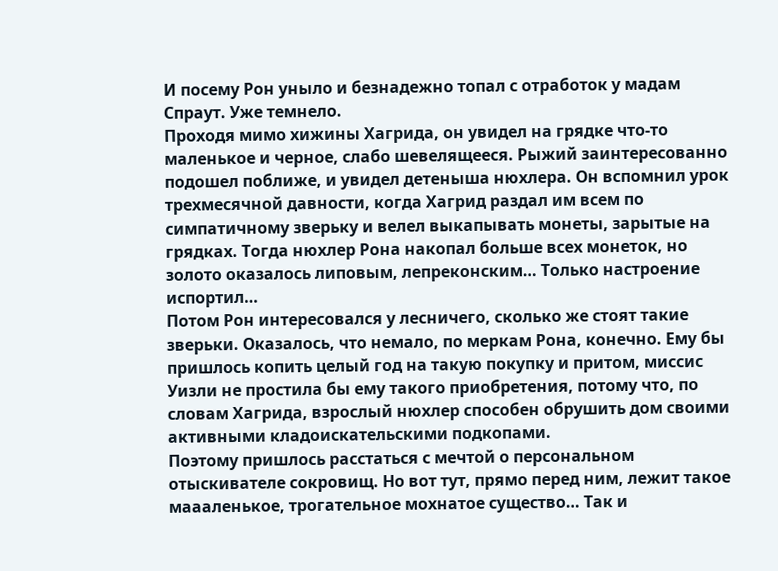И посему Рон уныло и безнадежно топал с отработок у мадам Спраут. Уже темнело.
Проходя мимо хижины Хагрида, он увидел на грядке что-то маленькое и черное, слабо шевелящееся. Рыжий заинтересованно подошел поближе, и увидел детеныша нюхлера. Он вспомнил урок трехмесячной давности, когда Хагрид раздал им всем по симпатичному зверьку и велел выкапывать монеты, зарытые на грядках. Тогда нюхлер Рона накопал больше всех монеток, но золото оказалось липовым, лепреконским… Только настроение испортил…
Потом Рон интересовался у лесничего, сколько же стоят такие зверьки. Оказалось, что немало, по меркам Рона, конечно. Ему бы пришлось копить целый год на такую покупку и притом, миссис Уизли не простила бы ему такого приобретения, потому что, по словам Хагрида, взрослый нюхлер способен обрушить дом своими активными кладоискательскими подкопами.
Поэтому пришлось расстаться с мечтой о персональном отыскивателе сокровищ. Но вот тут, прямо перед ним, лежит такое маааленькое, трогательное мохнатое существо… Так и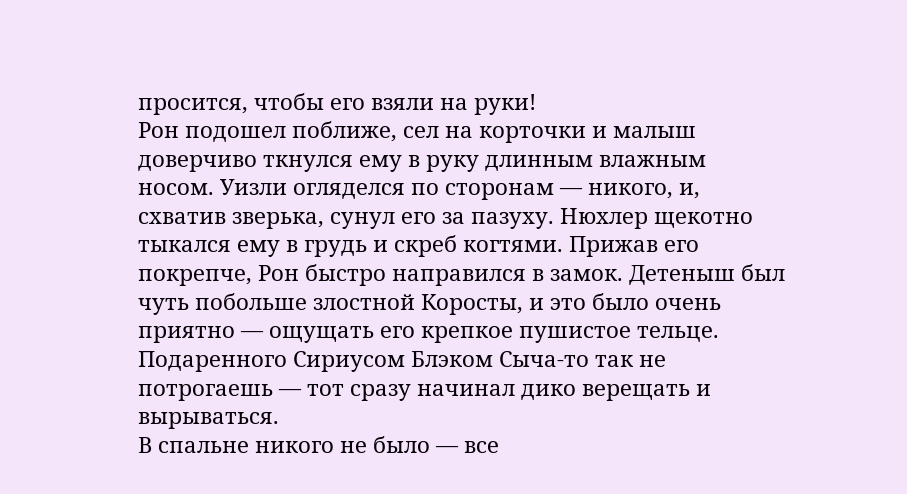просится, чтобы его взяли на руки!
Рон подошел поближе, сел на корточки и малыш доверчиво ткнулся ему в руку длинным влажным носом. Уизли огляделся по сторонам — никого, и, схватив зверька, сунул его за пазуху. Нюхлер щекотно тыкался ему в грудь и скреб когтями. Прижав его покрепче, Рон быстро направился в замок. Детеныш был чуть побольше злостной Коросты, и это было очень приятно — ощущать его крепкое пушистое тельце. Подаренного Сириусом Блэком Сыча-то так не потрогаешь — тот сразу начинал дико верещать и вырываться.
В спальне никого не было — все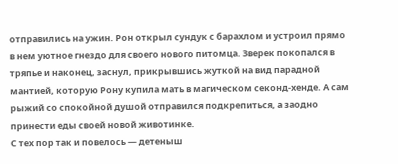отправились на ужин. Рон открыл сундук с барахлом и устроил прямо в нем уютное гнездо для своего нового питомца. Зверек покопался в тряпье и наконец, заснул, прикрывшись жуткой на вид парадной мантией, которую Рону купила мать в магическом секонд-хенде. А сам рыжий со спокойной душой отправился подкрепиться, а заодно принести еды своей новой животинке.
С тех пор так и повелось — детеныш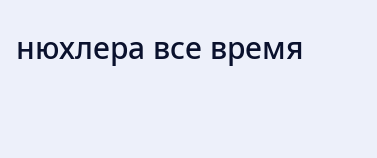нюхлера все время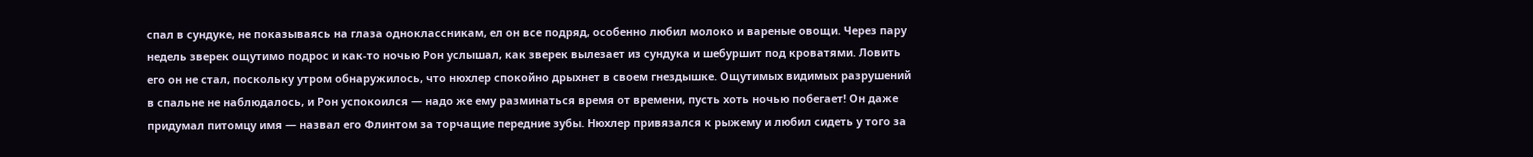спал в сундуке, не показываясь на глаза одноклассникам, ел он все подряд, особенно любил молоко и вареные овощи. Через пару недель зверек ощутимо подрос и как-то ночью Рон услышал, как зверек вылезает из сундука и шебуршит под кроватями. Ловить его он не стал, поскольку утром обнаружилось, что нюхлер спокойно дрыхнет в своем гнездышке. Ощутимых видимых разрушений в спальне не наблюдалось, и Рон успокоился — надо же ему разминаться время от времени, пусть хоть ночью побегает! Он даже придумал питомцу имя — назвал его Флинтом за торчащие передние зубы. Нюхлер привязался к рыжему и любил сидеть у того за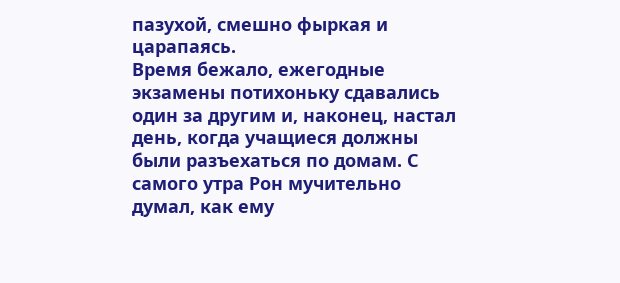пазухой, смешно фыркая и царапаясь.
Время бежало, ежегодные экзамены потихоньку сдавались один за другим и, наконец, настал день, когда учащиеся должны были разъехаться по домам. С самого утра Рон мучительно думал, как ему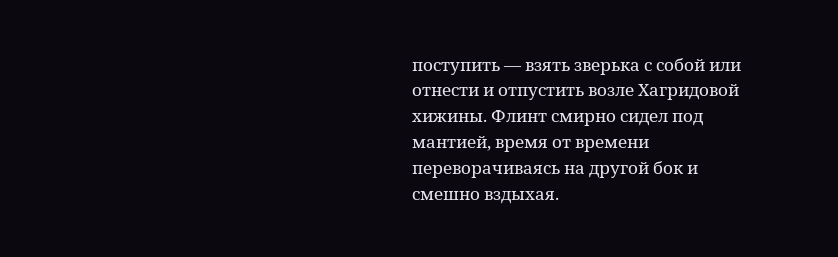поступить — взять зверька с собой или отнести и отпустить возле Хагридовой хижины. Флинт смирно сидел под мантией, время от времени переворачиваясь на другой бок и смешно вздыхая.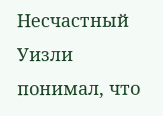Несчастный Уизли понимал, что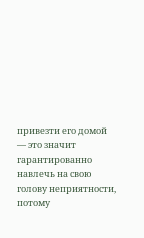привезти его домой — это значит гарантированно навлечь на свою голову неприятности, потому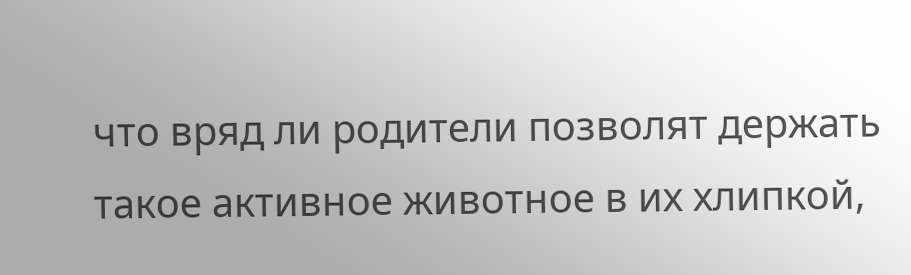что вряд ли родители позволят держать такое активное животное в их хлипкой,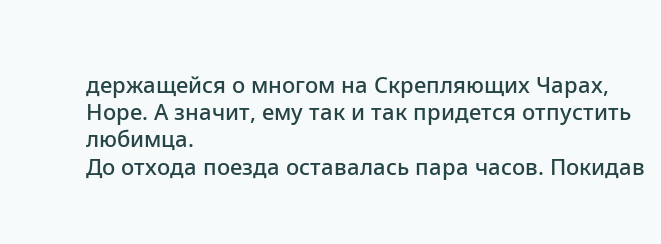держащейся о многом на Скрепляющих Чарах, Норе. А значит, ему так и так придется отпустить любимца.
До отхода поезда оставалась пара часов. Покидав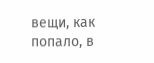вещи, как попало, в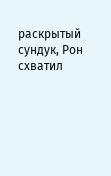раскрытый сундук, Рон схватил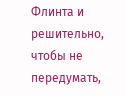Флинта и решительно, чтобы не передумать,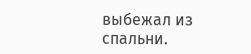выбежал из спальни.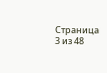Страница 3 из 48